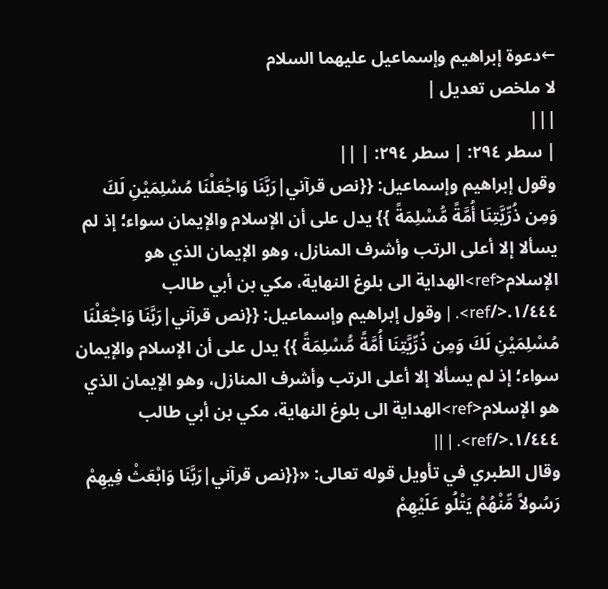←دعوة إبراهيم وإسماعيل عليهما السلام
لا ملخص تعديل |
|||
| سطر ٢٩٤: | سطر ٢٩٤: | ||
وقول إبراهيم وإسماعيل: {{نص قرآني|رَبَّنَا وَاجْعَلْنَا مُسْلِمَيْنِ لَكَ وَمِن ذُرِّيَّتِنَا أُمَّةً مُّسْلِمَةً }} يدل على أن الإسلام والإيمان سواء؛ إذ لم يسألا إلا أعلى الرتب وأشرف المنازل، وهو الإيمان الذي هو الإسلام<ref>الهداية الى بلوغ النهاية، مكي بن أبي طالب ١/٤٤٤.</ref>. | وقول إبراهيم وإسماعيل: {{نص قرآني|رَبَّنَا وَاجْعَلْنَا مُسْلِمَيْنِ لَكَ وَمِن ذُرِّيَّتِنَا أُمَّةً مُّسْلِمَةً }} يدل على أن الإسلام والإيمان سواء؛ إذ لم يسألا إلا أعلى الرتب وأشرف المنازل، وهو الإيمان الذي هو الإسلام<ref>الهداية الى بلوغ النهاية، مكي بن أبي طالب ١/٤٤٤.</ref>. | ||
وقال الطبري في تأويل قوله تعالى: «{{نص قرآني|رَبَّنَا وَابْعَثْ فِيهِمْ رَسُولاً مِّنْهُمْ يَتْلُو عَلَيْهِمْ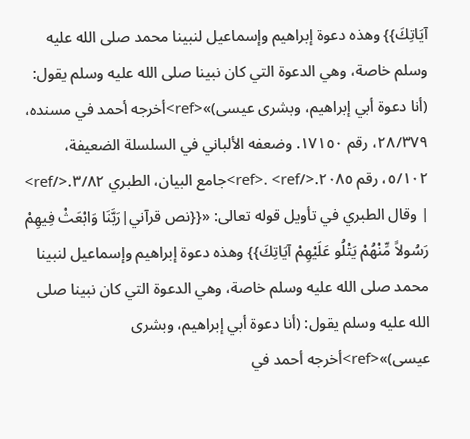آيَاتِكَ}} وهذه دعوة إبراهيم وإسماعيل لنبينا محمد صلى الله عليه وسلم خاصة، وهي الدعوة التي كان نبينا صلى الله عليه وسلم يقول: (أنا دعوة أبي إبراهيم، وبشرى عيسى)»<ref>أخرجه أحمد في مسنده، ٢٨/٣٧٩، رقم ١٧١٥٠. وضعفه الألباني في السلسلة الضعيفة، ٥/١٠٢، رقم ٢٠٨٥.</ref>. <ref>جامع البيان، الطبري ٣/٨٢.</ref> | وقال الطبري في تأويل قوله تعالى: «{{نص قرآني|رَبَّنَا وَابْعَثْ فِيهِمْ رَسُولاً مِّنْهُمْ يَتْلُو عَلَيْهِمْ آيَاتِكَ}} وهذه دعوة إبراهيم وإسماعيل لنبينا محمد صلى الله عليه وسلم خاصة، وهي الدعوة التي كان نبينا صلى الله عليه وسلم يقول: (أنا دعوة أبي إبراهيم، وبشرى عيسى)»<ref>أخرجه أحمد في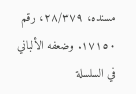مسنده، ٢٨/٣٧٩، رقم ١٧١٥٠. وضعفه الألباني في السلسلة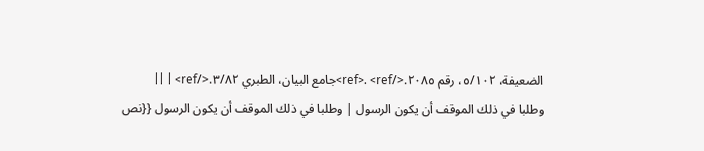الضعيفة، ٥/١٠٢، رقم ٢٠٨٥.</ref>. <ref>جامع البيان، الطبري ٣/٨٢.</ref> | ||
وطلبا في ذلك الموقف أن يكون الرسول | وطلبا في ذلك الموقف أن يكون الرسول {{نص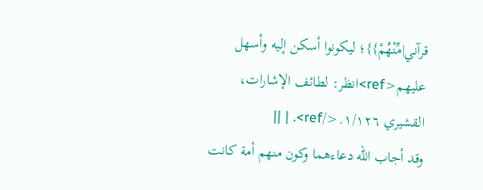قرآني|مِّنْهُمْ}}؛ ليكونوا أسكن إليه وأسهل عليهم<ref>انظر: لطائف الإشارات، القشيري ١/١٢٦.</ref>. | ||
وقد أجاب الله دعاءهما وكون منهم أمة كانت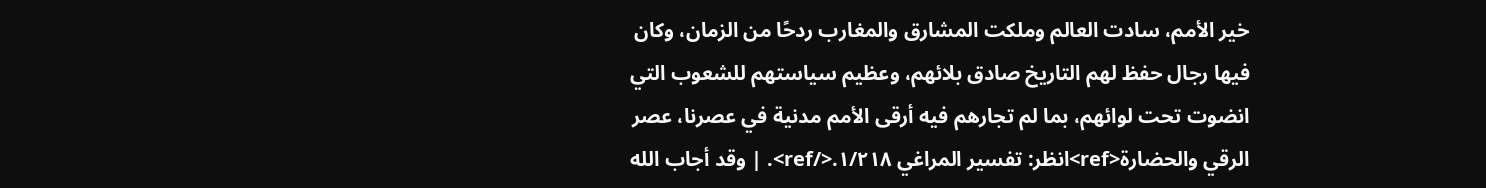خير الأمم، سادت العالم وملكت المشارق والمغارب ردحًا من الزمان، وكان فيها رجال حفظ لهم التاريخ صادق بلائهم، وعظيم سياستهم للشعوب التي انضوت تحت لوائهم، بما لم تجارهم فيه أرقى الأمم مدنية في عصرنا، عصر الرقي والحضارة<ref>انظر: تفسير المراغي ١/٢١٨.</ref>. | وقد أجاب الله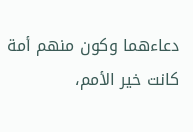دعاءهما وكون منهم أمة كانت خير الأمم،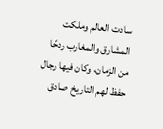سادت العالم وملكت المشارق والمغارب ردحًا من الزمان، وكان فيها رجال حفظ لهم التاريخ صادق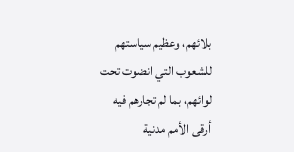بلائهم، وعظيم سياستهم للشعوب التي انضوت تحت لوائهم، بما لم تجارهم فيه أرقى الأمم مدنية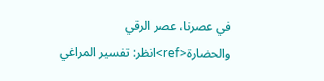في عصرنا، عصر الرقي والحضارة<ref>انظر: تفسير المراغي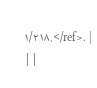١/٢١٨.</ref>. | ||